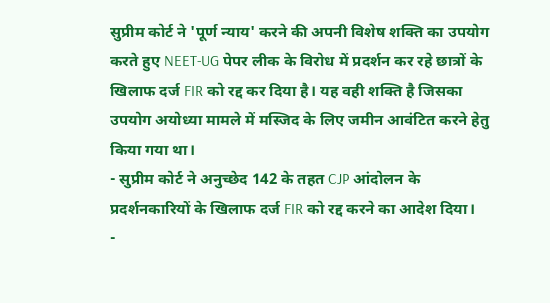सुप्रीम कोर्ट ने 'पूर्ण न्याय' करने की अपनी विशेष शक्ति का उपयोग करते हुए NEET-UG पेपर लीक के विरोध में प्रदर्शन कर रहे छात्रों के खिलाफ दर्ज FIR को रद्द कर दिया है। यह वही शक्ति है जिसका उपयोग अयोध्या मामले में मस्जिद के लिए जमीन आवंटित करने हेतु किया गया था।
- सुप्रीम कोर्ट ने अनुच्छेद 142 के तहत CJP आंदोलन के प्रदर्शनकारियों के खिलाफ दर्ज FIR को रद्द करने का आदेश दिया।
-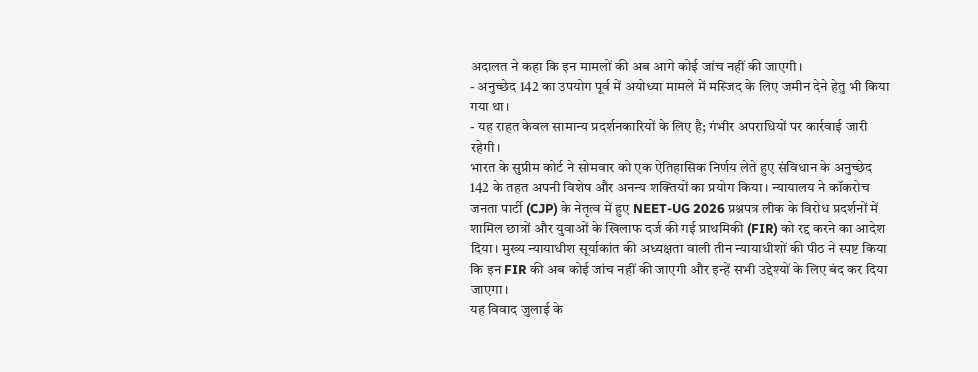अदालत ने कहा कि इन मामलों की अब आगे कोई जांच नहीं की जाएगी।
- अनुच्छेद 142 का उपयोग पूर्व में अयोध्या मामले में मस्जिद के लिए जमीन देने हेतु भी किया गया था।
- यह राहत केवल सामान्य प्रदर्शनकारियों के लिए है; गंभीर अपराधियों पर कार्रवाई जारी रहेगी।
भारत के सुप्रीम कोर्ट ने सोमवार को एक ऐतिहासिक निर्णय लेते हुए संविधान के अनुच्छेद 142 के तहत अपनी विशेष और अनन्य शक्तियों का प्रयोग किया। न्यायालय ने कॉकरोच जनता पार्टी (CJP) के नेतृत्व में हुए NEET-UG 2026 प्रश्नपत्र लीक के विरोध प्रदर्शनों में शामिल छात्रों और युवाओं के खिलाफ दर्ज की गई प्राथमिकी (FIR) को रद्द करने का आदेश दिया। मुख्य न्यायाधीश सूर्याकांत की अध्यक्षता वाली तीन न्यायाधीशों की पीठ ने स्पष्ट किया कि इन FIR की अब कोई जांच नहीं की जाएगी और इन्हें सभी उद्देश्यों के लिए बंद कर दिया जाएगा।
यह विवाद जुलाई के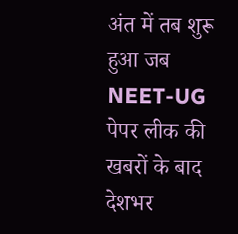अंत में तब शुरू हुआ जब NEET-UG पेपर लीक की खबरों के बाद देशभर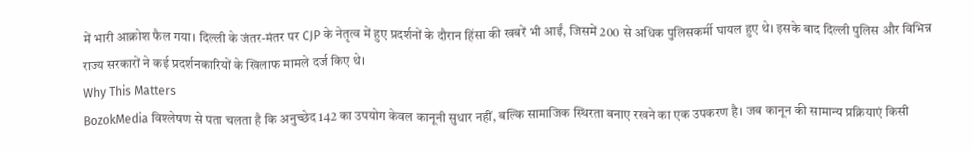में भारी आक्रोश फैल गया। दिल्ली के जंतर-मंतर पर CJP के नेतृत्व में हुए प्रदर्शनों के दौरान हिंसा की खबरें भी आईं, जिसमें 200 से अधिक पुलिसकर्मी घायल हुए थे। इसके बाद दिल्ली पुलिस और विभिन्न राज्य सरकारों ने कई प्रदर्शनकारियों के खिलाफ मामले दर्ज किए थे।
Why This Matters
BozokMedia विश्लेषण से पता चलता है कि अनुच्छेद 142 का उपयोग केवल कानूनी सुधार नहीं, बल्कि सामाजिक स्थिरता बनाए रखने का एक उपकरण है। जब कानून की सामान्य प्रक्रियाएं किसी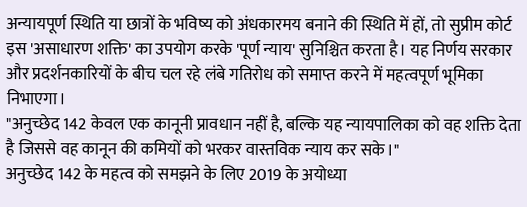अन्यायपूर्ण स्थिति या छात्रों के भविष्य को अंधकारमय बनाने की स्थिति में हों, तो सुप्रीम कोर्ट इस 'असाधारण शक्ति' का उपयोग करके 'पूर्ण न्याय' सुनिश्चित करता है। यह निर्णय सरकार और प्रदर्शनकारियों के बीच चल रहे लंबे गतिरोध को समाप्त करने में महत्वपूर्ण भूमिका निभाएगा।
"अनुच्छेद 142 केवल एक कानूनी प्रावधान नहीं है, बल्कि यह न्यायपालिका को वह शक्ति देता है जिससे वह कानून की कमियों को भरकर वास्तविक न्याय कर सके।"
अनुच्छेद 142 के महत्व को समझने के लिए 2019 के अयोध्या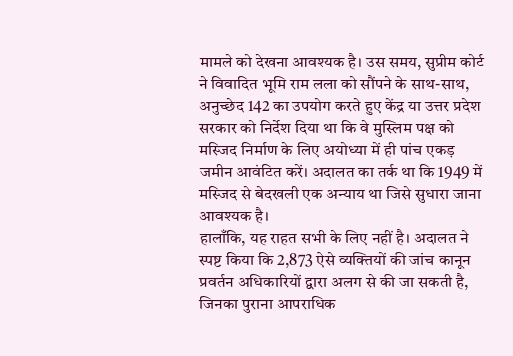मामले को देखना आवश्यक है। उस समय, सुप्रीम कोर्ट ने विवादित भूमि राम लला को सौंपने के साथ-साथ, अनुच्छेद 142 का उपयोग करते हुए केंद्र या उत्तर प्रदेश सरकार को निर्देश दिया था कि वे मुस्लिम पक्ष को मस्जिद निर्माण के लिए अयोध्या में ही पांच एकड़ जमीन आवंटित करें। अदालत का तर्क था कि 1949 में मस्जिद से बेदखली एक अन्याय था जिसे सुधारा जाना आवश्यक है।
हालाँकि, यह राहत सभी के लिए नहीं है। अदालत ने स्पष्ट किया कि 2,873 ऐसे व्यक्तियों की जांच कानून प्रवर्तन अधिकारियों द्वारा अलग से की जा सकती है, जिनका पुराना आपराधिक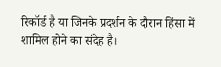रिकॉर्ड है या जिनके प्रदर्शन के दौरान हिंसा में शामिल होने का संदेह है।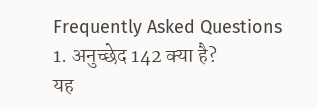Frequently Asked Questions
1. अनुच्छेद 142 क्या है?
यह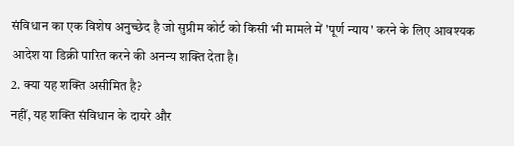संविधान का एक विशेष अनुच्छेद है जो सुप्रीम कोर्ट को किसी भी मामले में 'पूर्ण न्याय' करने के लिए आवश्यक आदेश या डिक्री पारित करने की अनन्य शक्ति देता है।
2. क्या यह शक्ति असीमित है?
नहीं, यह शक्ति संविधान के दायरे और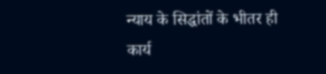न्याय के सिद्धांतों के भीतर ही कार्य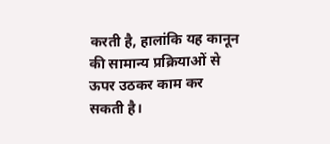करती है, हालांकि यह कानून की सामान्य प्रक्रियाओं से ऊपर उठकर काम कर सकती है।